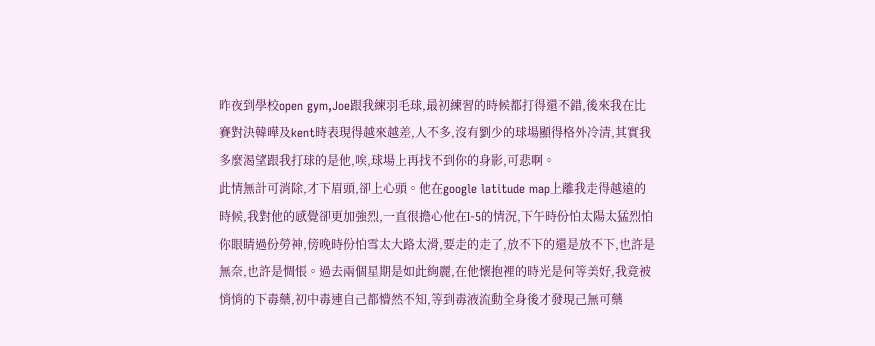昨夜到學校open gym,Joe跟我練羽毛球,最初練習的時候都打得還不錯,後來我在比賽對決韓曄及kent時表現得越來越差,人不多,沒有劉少的球場顯得格外冷清,其實我多麼渴望跟我打球的是他,唉,球場上再找不到你的身影,可悲啊。
此情無計可消除,才下眉頭,卻上心頭。他在google latitude map上離我走得越遠的時候,我對他的感覺卻更加強烈,一直很擔心他在I-5的情況,下午時份怕太陽太猛烈怕你眼睛過份勞神,傍晚時份怕雪太大路太滑,要走的走了,放不下的還是放不下,也許是無奈,也許是惆悵。過去兩個星期是如此絢麗,在他懷抱裡的時光是何等美好,我竟被悄悄的下毒藥,初中毒連自己都懵然不知,等到毒液流動全身後才發現己無可藥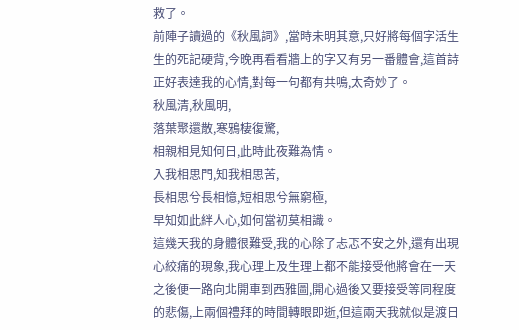救了。
前陣子讀過的《秋風詞》,當時未明其意,只好將每個字活生生的死記硬背,今晚再看看牆上的字又有另一番體會,這首詩正好表達我的心情,對每一句都有共鳴,太奇妙了。
秋風清,秋風明,
落葉聚還散,寒鴉棲復驚,
相親相見知何日,此時此夜難為情。
入我相思門,知我相思苦,
長相思兮長相憶,短相思兮無窮極,
早知如此絆人心,如何當初莫相識。
這幾天我的身體很難受,我的心除了忐忑不安之外,還有出現心絞痛的現象,我心理上及生理上都不能接受他將會在一天之後便一路向北開車到西雅圖,開心過後又要接受等同程度的悲傷,上兩個禮拜的時間轉眼即逝,但這兩天我就似是渡日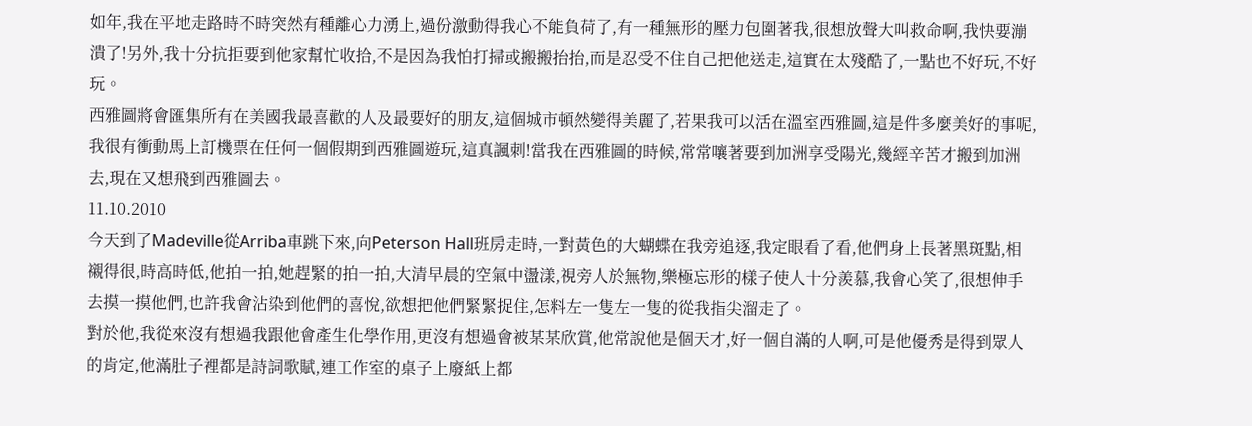如年,我在平地走路時不時突然有種離心力湧上,過份激動得我心不能負荷了,有一種無形的壓力包圍著我,很想放聲大叫救命啊,我快要漰潰了!另外,我十分抗拒要到他家幫忙收拾,不是因為我怕打掃或搬搬抬抬,而是忍受不住自己把他送走,這實在太殘酷了,一點也不好玩,不好玩。
西雅圖將會匯集所有在美國我最喜歡的人及最要好的朋友,這個城市頓然變得美麗了,若果我可以活在溫室西雅圖,這是件多麼美好的事呢,我很有衝動馬上訂機票在任何一個假期到西雅圖遊玩,這真諷刺!當我在西雅圖的時候,常常嚷著要到加洲享受陽光,幾經辛苦才搬到加洲去,現在又想飛到西雅圖去。
11.10.2010
今天到了Madeville從Arriba車跳下來,向Peterson Hall班房走時,一對黃色的大蝴蝶在我旁追逐,我定眼看了看,他們身上長著黑斑點,相襯得很,時高時低,他拍一拍,她趕緊的拍一拍,大清早晨的空氣中盪漾,視旁人於無物,樂極忘形的樣子使人十分羨慕,我會心笑了,很想伸手去摸一摸他們,也許我會沾染到他們的喜悅,欲想把他們緊緊捉住,怎料左一隻左一隻的從我指尖溜走了。
對於他,我從來沒有想過我跟他會產生化學作用,更沒有想過會被某某欣賞,他常說他是個天才,好一個自滿的人啊,可是他優秀是得到眾人的肯定,他滿肚子裡都是詩詞歌賦,連工作室的桌子上廢紙上都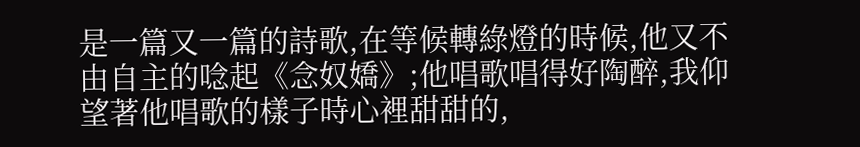是一篇又一篇的詩歌,在等候轉綠燈的時候,他又不由自主的唸起《念奴嬌》;他唱歌唱得好陶醉,我仰望著他唱歌的樣子時心裡甜甜的,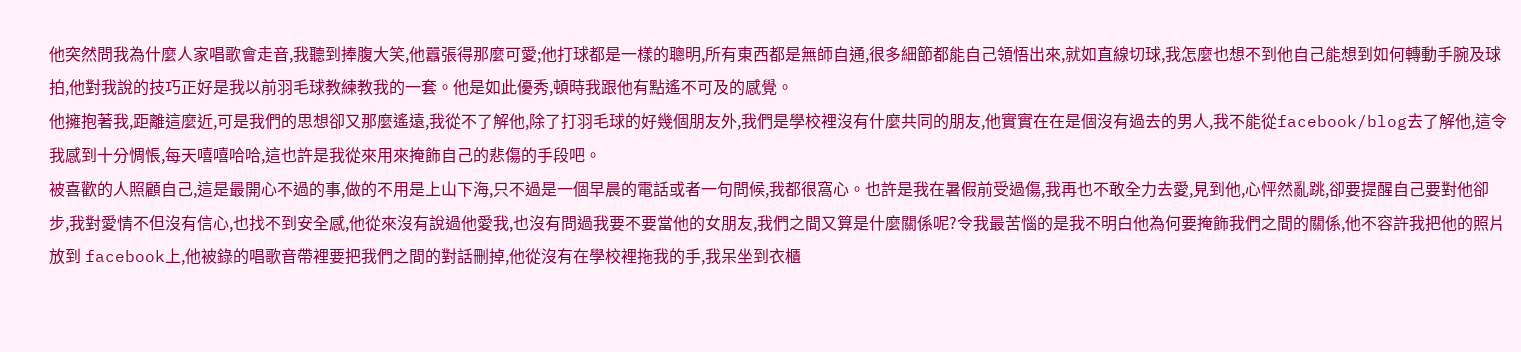他突然問我為什麼人家唱歌會走音,我聽到捧腹大笑,他囂張得那麼可愛;他打球都是一樣的聰明,所有東西都是無師自通,很多細節都能自己領悟出來,就如直線切球,我怎麼也想不到他自己能想到如何轉動手腕及球拍,他對我說的技巧正好是我以前羽毛球教練教我的一套。他是如此優秀,頓時我跟他有點遙不可及的感覺。
他擁抱著我,距離這麼近,可是我們的思想卻又那麼遙遠,我從不了解他,除了打羽毛球的好幾個朋友外,我們是學校裡沒有什麼共同的朋友,他實實在在是個沒有過去的男人,我不能從facebook/blog去了解他,這令我感到十分惆悵,每天嘻嘻哈哈,這也許是我從來用來掩飾自己的悲傷的手段吧。
被喜歡的人照顧自己,這是最開心不過的事,做的不用是上山下海,只不過是一個早晨的電話或者一句問候,我都很窩心。也許是我在暑假前受過傷,我再也不敢全力去愛,見到他,心怦然亂跳,卻要提醒自己要對他卻步,我對愛情不但沒有信心,也找不到安全感,他從來沒有說過他愛我,也沒有問過我要不要當他的女朋友,我們之間又算是什麼關係呢?令我最苦惱的是我不明白他為何要掩飾我們之間的關係,他不容許我把他的照片放到 facebook上,他被錄的唱歌音帶裡要把我們之間的對話刪掉,他從沒有在學校裡拖我的手,我呆坐到衣櫃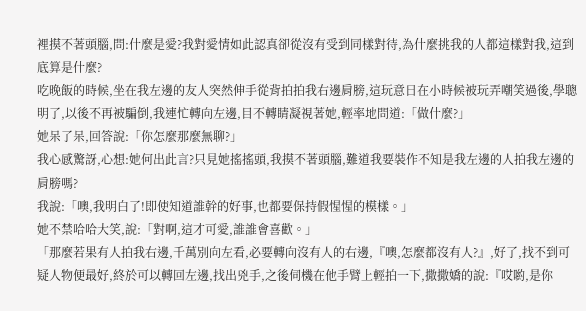裡摸不著頭腦,問:什麼是愛?我對愛情如此認真卻從沒有受到同樣對待,為什麼挑我的人都這樣對我,這到底算是什麼?
吃晚飯的時候,坐在我左邊的友人突然伸手從背拍拍我右邊肩膀,這玩意日在小時候被玩弄嘲笑過後,學聰明了,以後不再被騙倒,我連忙轉向左邊,目不轉睛凝視著她,輕率地問道:「做什麼?」
她呆了呆,回答說:「你怎麼那麼無聊?」
我心感驚訝,心想:她何出此言?只見她搖搖頭,我摸不著頭腦,難道我要裝作不知是我左邊的人拍我左邊的肩膀嗎?
我說:「噢,我明白了!即使知道誰幹的好事,也都要保持假惺惺的模樣。」
她不禁哈哈大笑,說:「對啊,這才可愛,誰誰會喜歡。」
「那麼若果有人拍我右邊,千萬別向左看,必要轉向沒有人的右邊,『噢,怎麼都沒有人?』,好了,找不到可疑人物便最好,終於可以轉回左邊,找出兇手,之後伺機在他手臂上輕拍一下,撒撒嬌的說:『哎喲,是你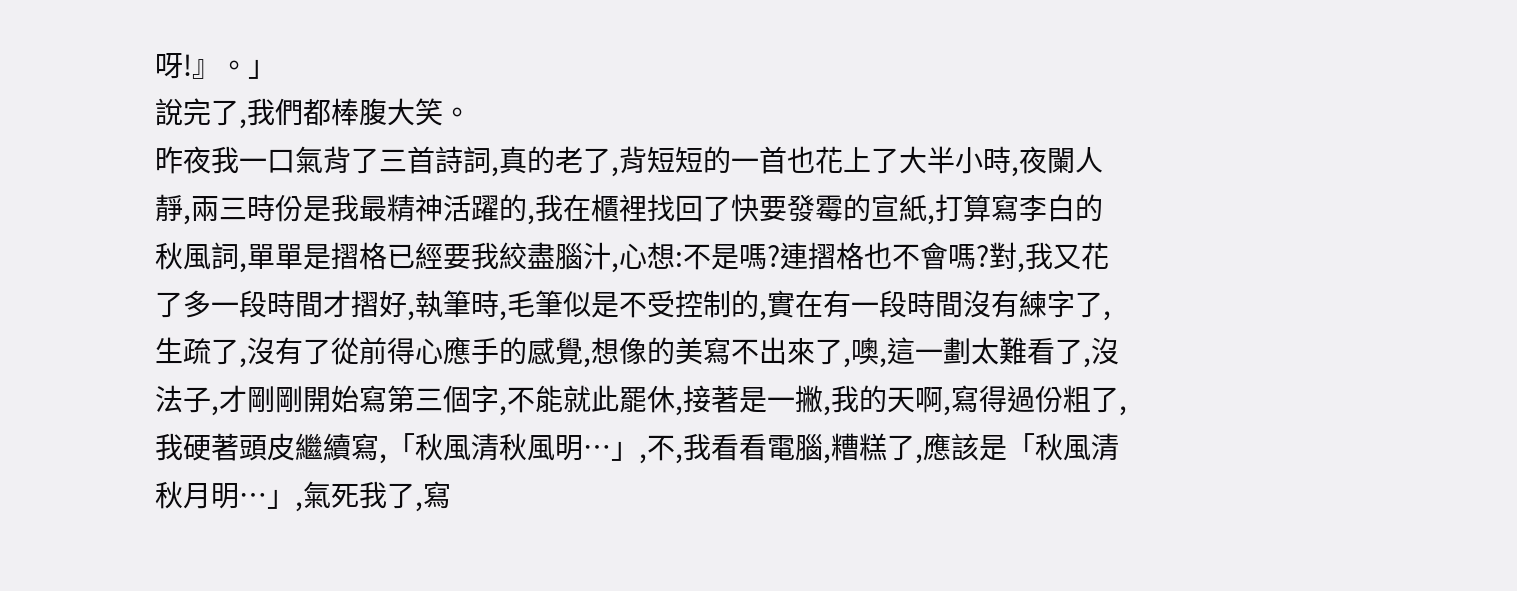呀!』。」
說完了,我們都棒腹大笑。
昨夜我一口氣背了三首詩詞,真的老了,背短短的一首也花上了大半小時,夜闌人靜,兩三時份是我最精神活躍的,我在櫃裡找回了快要發霉的宣紙,打算寫李白的秋風詞,單單是摺格已經要我絞盡腦汁,心想:不是嗎?連摺格也不會嗎?對,我又花了多一段時間才摺好,執筆時,毛筆似是不受控制的,實在有一段時間沒有練字了,生疏了,沒有了從前得心應手的感覺,想像的美寫不出來了,噢,這一劃太難看了,沒法子,才剛剛開始寫第三個字,不能就此罷休,接著是一撇,我的天啊,寫得過份粗了,我硬著頭皮繼續寫,「秋風清秋風明…」,不,我看看電腦,糟糕了,應該是「秋風清秋月明…」,氣死我了,寫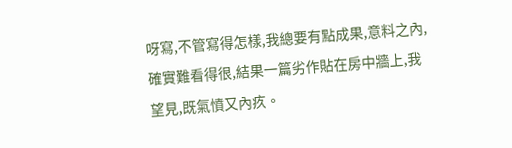呀寫,不管寫得怎樣,我總要有點成果,意料之內,確實難看得很,結果一篇劣作貼在房中牆上,我望見,既氣憤又內疚。